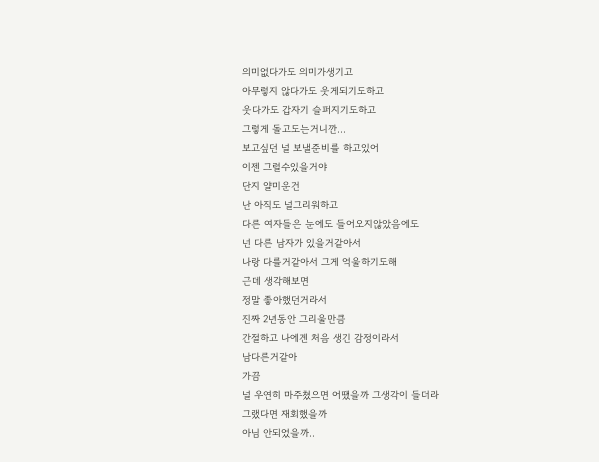의미없다가도 의미가생기고
아무렇지 않다가도 웃게되기도하고
웃다가도 갑자기 슬퍼지기도하고
그렇게 돌고도는거니깐...
보고싶던 널 보낼준비를 하고있어
이젠 그럴수있을거야
단지 얄미운건
난 아직도 널그리워하고
다른 여자들은 눈에도 들어오지않았음에도
넌 다른 남자가 있을거같아서
나랑 다를거같아서 그게 억울하기도해
근데 생각해보면
정말 좋아했던거라서
진짜 2년동안 그리울만큼
간절하고 나에겐 처음 생긴 감정이라서
남다른거같아
가끔
널 우연히 마주쳤으면 어땠을까 그생각이 들더라
그랬다면 재회했을까
아님 안되었을까..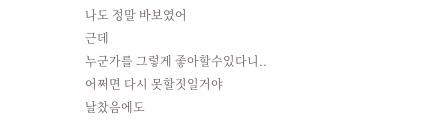나도 정말 바보였어
근데
누군가를 그렇게 좋아할수있다니..
어쩌면 다시 못할짓일거야
날찼음에도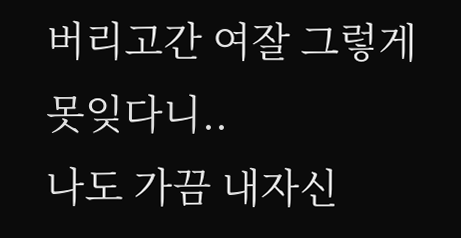버리고간 여잘 그렇게 못잊다니..
나도 가끔 내자신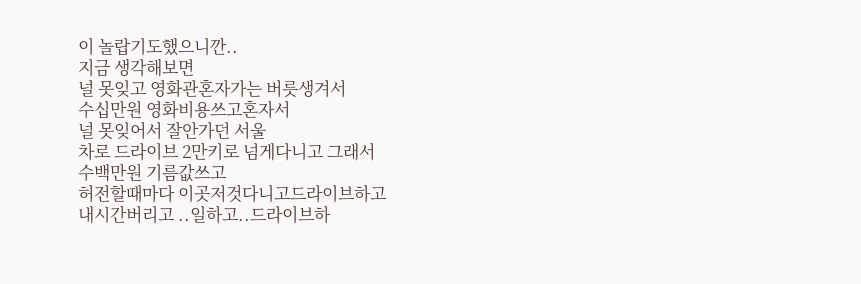이 놀랍기도했으니깐..
지금 생각해보면
널 못잊고 영화관혼자가는 버릇생겨서
수십만원 영화비용쓰고혼자서
널 못잊어서 잘안가던 서울
차로 드라이브 2만키로 넘게다니고 그래서
수백만원 기름값쓰고
허전할때마다 이곳저것다니고드라이브하고
내시간버리고 ..일하고..드라이브하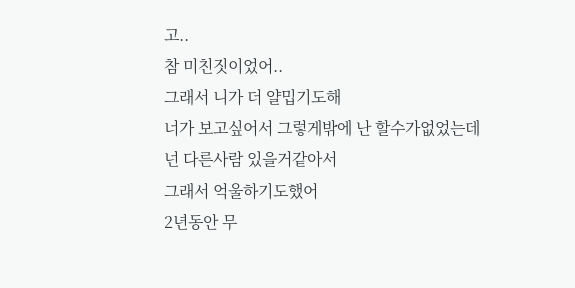고..
참 미친짓이었어..
그래서 니가 더 얄밉기도해
너가 보고싶어서 그렇게밖에 난 할수가없었는데
넌 다른사람 있을거같아서
그래서 억울하기도했어
2년동안 무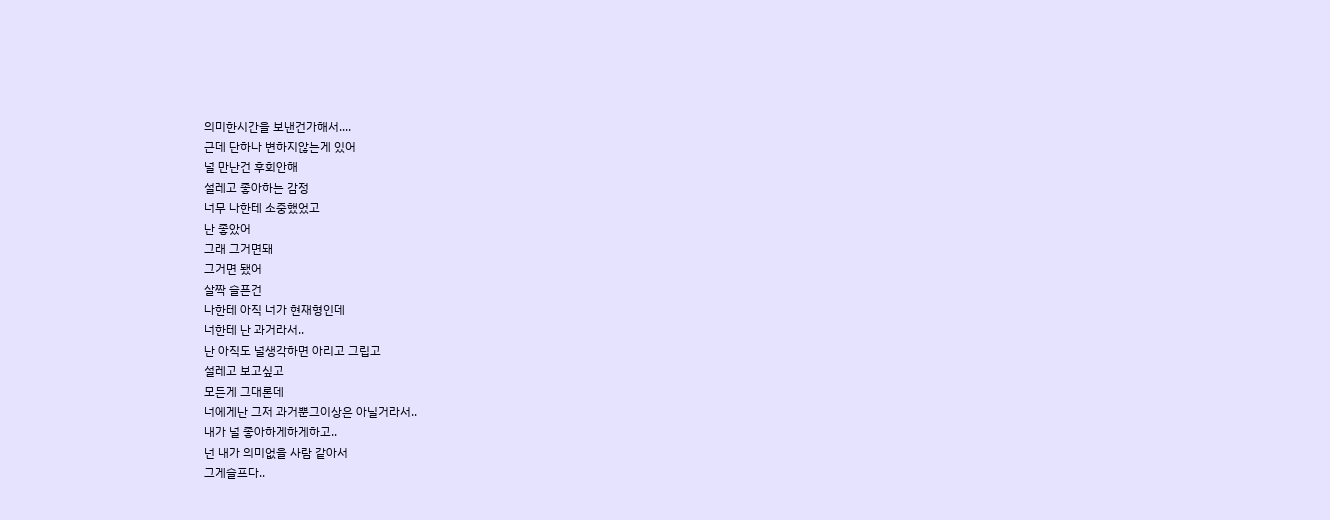의미한시간을 보낸건가해서....
근데 단하나 변하지않는게 있어
널 만난건 후회안해
설레고 좋아하는 감정
너무 나한테 소중했었고
난 좋았어
그래 그거면돼
그거면 됐어
살짝 슬픈건
나한테 아직 너가 현재형인데
너한테 난 과거라서..
난 아직도 널생각하면 아리고 그립고
설레고 보고싶고
모든게 그대론데
너에게난 그저 과거뿐그이상은 아닐거라서..
내가 널 좋아하게하게하고..
넌 내가 의미없을 사람 같아서
그게슬프다..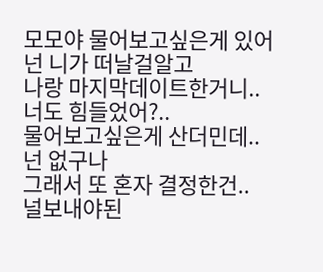모모야 물어보고싶은게 있어
넌 니가 떠날걸알고
나랑 마지막데이트한거니..
너도 힘들었어?..
물어보고싶은게 산더민데..
넌 없구나
그래서 또 혼자 결정한건..
널보내야된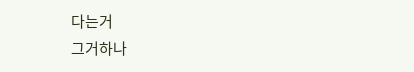다는거
그거하나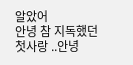알았어
안녕 참 지독했던 첫사랑 ..안녕